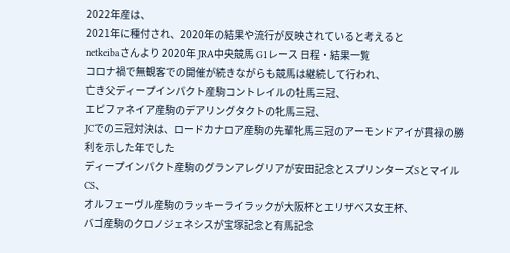2022年産は、
2021年に種付され、2020年の結果や流行が反映されていると考えると
netkeibaさんより 2020年 JRA中央競馬 G1レース 日程・結果一覧
コロナ禍で無観客での開催が続きながらも競馬は継続して行われ、
亡き父ディープインパクト産駒コントレイルの牡馬三冠、
エピファネイア産駒のデアリングタクトの牝馬三冠、
JCでの三冠対決は、ロードカナロア産駒の先輩牝馬三冠のアーモンドアイが貫禄の勝利を示した年でした
ディープインパクト産駒のグランアレグリアが安田記念とスプリンターズSとマイルCS、
オルフェーヴル産駒のラッキーライラックが大阪杯とエリザベス女王杯、
バゴ産駒のクロノジェネシスが宝塚記念と有馬記念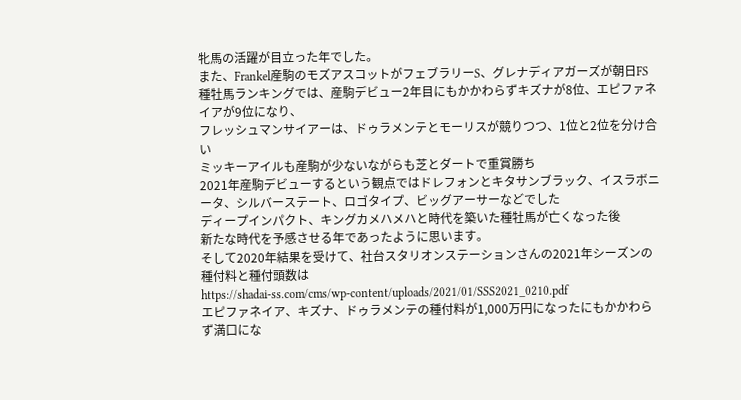牝馬の活躍が目立った年でした。
また、Frankel産駒のモズアスコットがフェブラリーS、グレナディアガーズが朝日FS
種牡馬ランキングでは、産駒デビュー2年目にもかかわらずキズナが8位、エピファネイアが9位になり、
フレッシュマンサイアーは、ドゥラメンテとモーリスが競りつつ、1位と2位を分け合い
ミッキーアイルも産駒が少ないながらも芝とダートで重賞勝ち
2021年産駒デビューするという観点ではドレフォンとキタサンブラック、イスラボニータ、シルバーステート、ロゴタイプ、ビッグアーサーなどでした
ディープインパクト、キングカメハメハと時代を築いた種牡馬が亡くなった後
新たな時代を予感させる年であったように思います。
そして2020年結果を受けて、社台スタリオンステーションさんの2021年シーズンの種付料と種付頭数は
https://shadai-ss.com/cms/wp-content/uploads/2021/01/SSS2021_0210.pdf
エピファネイア、キズナ、ドゥラメンテの種付料が1,000万円になったにもかかわらず満口にな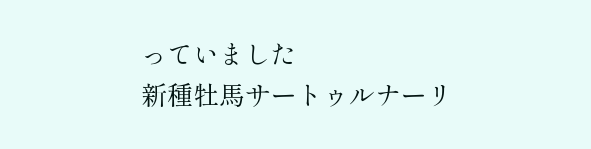っていました
新種牡馬サートゥルナーリ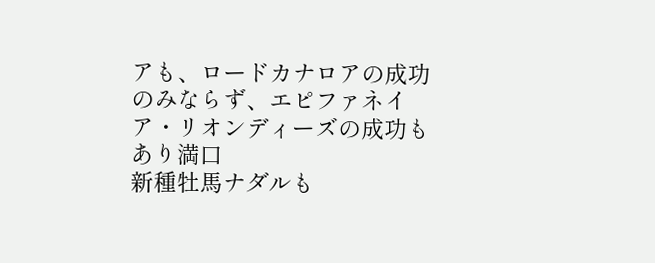アも、ロードカナロアの成功のみならず、エピファネイア・リオンディーズの成功もあり満口
新種牡馬ナダルも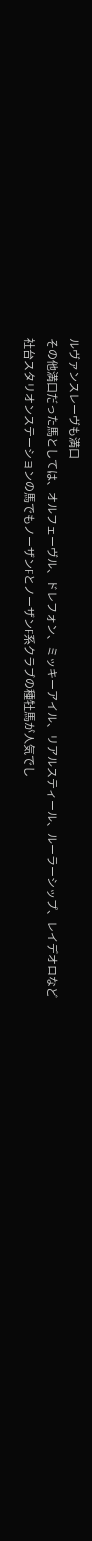ルヴァンスレーヴも満口
その他満口だった馬としては、オルフェーヴル、ドレフォン、ミッキーアイル、リアルスティール、ルーラーシップ、レイデオロなど
社台スタリオンステーションの馬でもノーザンFとノーザンF系クラブの種牡馬が人気でし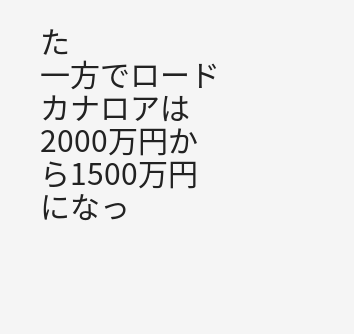た
一方でロードカナロアは2000万円から1500万円になっ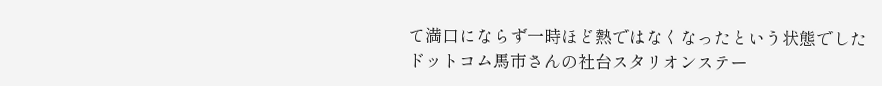て満口にならず一時ほど熱ではなくなったという状態でした
ドットコム馬市さんの社台スタリオンステー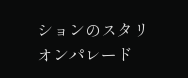ションのスタリオンパレード